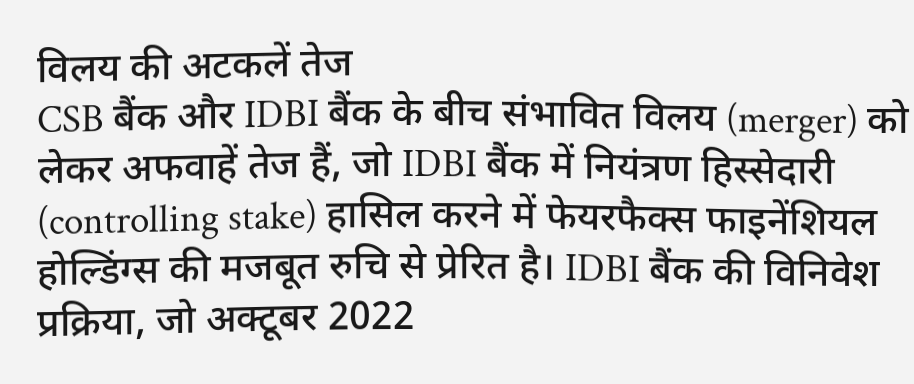विलय की अटकलें तेज
CSB बैंक और IDBI बैंक के बीच संभावित विलय (merger) को लेकर अफवाहें तेज हैं, जो IDBI बैंक में नियंत्रण हिस्सेदारी (controlling stake) हासिल करने में फेयरफैक्स फाइनेंशियल होल्डिंग्स की मजबूत रुचि से प्रेरित है। IDBI बैंक की विनिवेश प्रक्रिया, जो अक्टूबर 2022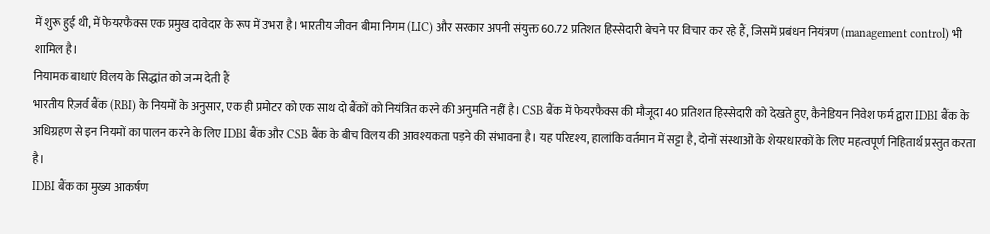में शुरू हुई थी, में फेयरफैक्स एक प्रमुख दावेदार के रूप में उभरा है। भारतीय जीवन बीमा निगम (LIC) और सरकार अपनी संयुक्त 60.72 प्रतिशत हिस्सेदारी बेचने पर विचार कर रहे हैं, जिसमें प्रबंधन नियंत्रण (management control) भी शामिल है।
नियामक बाधाएं विलय के सिद्धांत को जन्म देती हैं
भारतीय रिज़र्व बैंक (RBI) के नियमों के अनुसार, एक ही प्रमोटर को एक साथ दो बैंकों को नियंत्रित करने की अनुमति नहीं है। CSB बैंक में फेयरफैक्स की मौजूदा 40 प्रतिशत हिस्सेदारी को देखते हुए, कैनेडियन निवेश फर्म द्वारा IDBI बैंक के अधिग्रहण से इन नियमों का पालन करने के लिए IDBI बैंक और CSB बैंक के बीच विलय की आवश्यकता पड़ने की संभावना है। यह परिदृश्य, हालांकि वर्तमान में सट्टा है, दोनों संस्थाओं के शेयरधारकों के लिए महत्वपूर्ण निहितार्थ प्रस्तुत करता है।
IDBI बैंक का मुख्य आकर्षण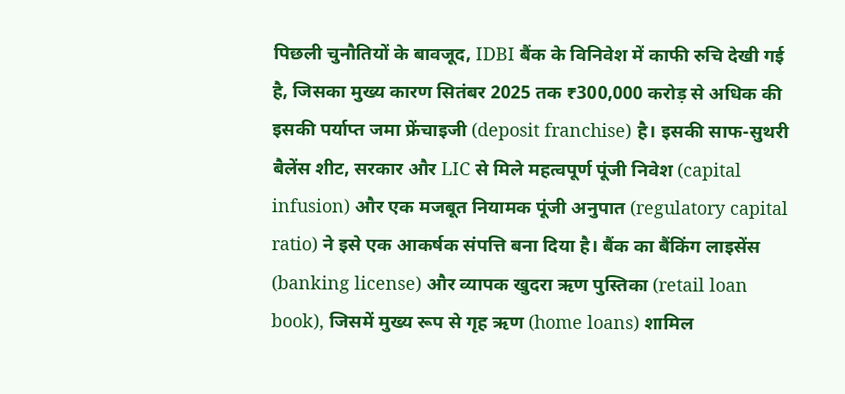पिछली चुनौतियों के बावजूद, IDBI बैंक के विनिवेश में काफी रुचि देखी गई है, जिसका मुख्य कारण सितंबर 2025 तक ₹300,000 करोड़ से अधिक की इसकी पर्याप्त जमा फ्रेंचाइजी (deposit franchise) है। इसकी साफ-सुथरी बैलेंस शीट, सरकार और LIC से मिले महत्वपूर्ण पूंजी निवेश (capital infusion) और एक मजबूत नियामक पूंजी अनुपात (regulatory capital ratio) ने इसे एक आकर्षक संपत्ति बना दिया है। बैंक का बैंकिंग लाइसेंस (banking license) और व्यापक खुदरा ऋण पुस्तिका (retail loan book), जिसमें मुख्य रूप से गृह ऋण (home loans) शामिल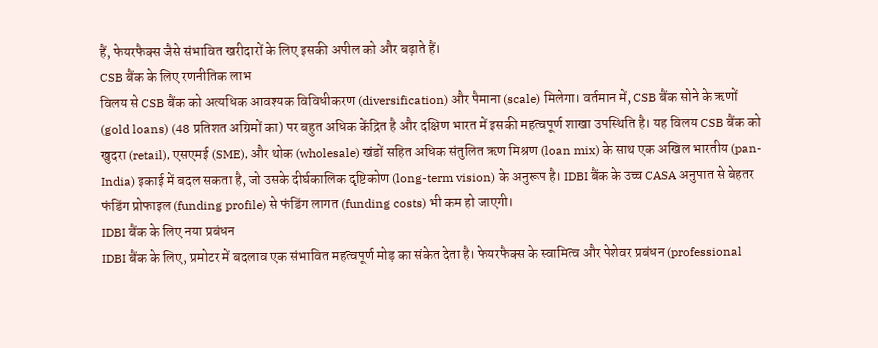हैं, फेयरफैक्स जैसे संभावित खरीदारों के लिए इसकी अपील को और बढ़ाते हैं।
CSB बैंक के लिए रणनीतिक लाभ
विलय से CSB बैंक को अत्यधिक आवश्यक विविधीकरण (diversification) और पैमाना (scale) मिलेगा। वर्तमान में, CSB बैंक सोने के ऋणों (gold loans) (48 प्रतिशत अग्रिमों का) पर बहुत अधिक केंद्रित है और दक्षिण भारत में इसकी महत्वपूर्ण शाखा उपस्थिति है। यह विलय CSB बैंक को खुदरा (retail), एसएमई (SME), और थोक (wholesale) खंडों सहित अधिक संतुलित ऋण मिश्रण (loan mix) के साथ एक अखिल भारतीय (pan-India) इकाई में बदल सकता है, जो उसके दीर्घकालिक दृष्टिकोण (long-term vision) के अनुरूप है। IDBI बैंक के उच्च CASA अनुपात से बेहतर फंडिंग प्रोफाइल (funding profile) से फंडिंग लागत (funding costs) भी कम हो जाएगी।
IDBI बैंक के लिए नया प्रबंधन
IDBI बैंक के लिए, प्रमोटर में बदलाव एक संभावित महत्वपूर्ण मोड़ का संकेत देता है। फेयरफैक्स के स्वामित्व और पेशेवर प्रबंधन (professional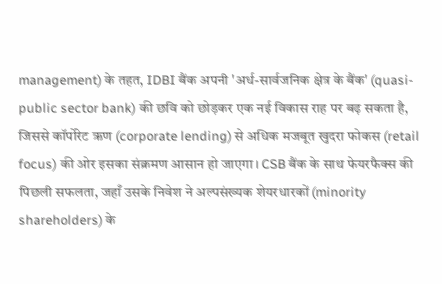management) के तहत, IDBI बैंक अपनी 'अर्ध-सार्वजनिक क्षेत्र के बैंक' (quasi-public sector bank) की छवि को छोड़कर एक नई विकास राह पर बढ़ सकता है, जिससे कॉर्पोरेट ऋण (corporate lending) से अधिक मजबूत खुदरा फोकस (retail focus) की ओर इसका संक्रमण आसान हो जाएगा। CSB बैंक के साथ फेयरफैक्स की पिछली सफलता, जहाँ उसके निवेश ने अल्पसंख्यक शेयरधारकों (minority shareholders) के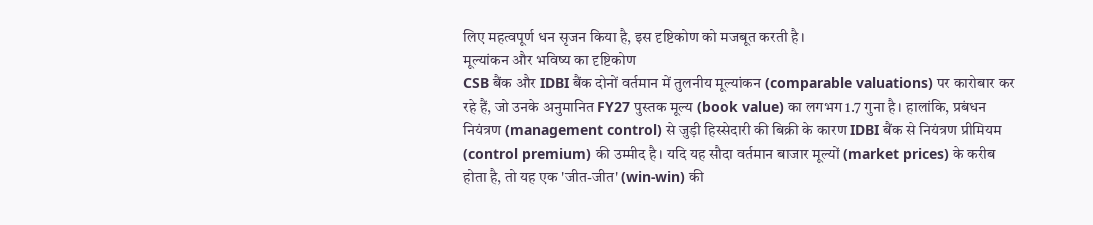लिए महत्वपूर्ण धन सृजन किया है, इस दृष्टिकोण को मजबूत करती है।
मूल्यांकन और भविष्य का दृष्टिकोण
CSB बैंक और IDBI बैंक दोनों वर्तमान में तुलनीय मूल्यांकन (comparable valuations) पर कारोबार कर रहे हैं, जो उनके अनुमानित FY27 पुस्तक मूल्य (book value) का लगभग 1.7 गुना है। हालांकि, प्रबंधन नियंत्रण (management control) से जुड़ी हिस्सेदारी की बिक्री के कारण IDBI बैंक से नियंत्रण प्रीमियम (control premium) की उम्मीद है। यदि यह सौदा वर्तमान बाजार मूल्यों (market prices) के करीब होता है, तो यह एक 'जीत-जीत' (win-win) की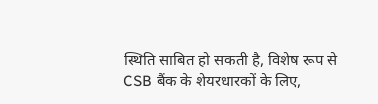स्थिति साबित हो सकती है, विशेष रूप से CSB बैंक के शेयरधारकों के लिए,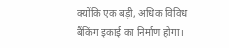क्योंकि एक बड़ी, अधिक विविध बैंकिंग इकाई का निर्माण होगा।